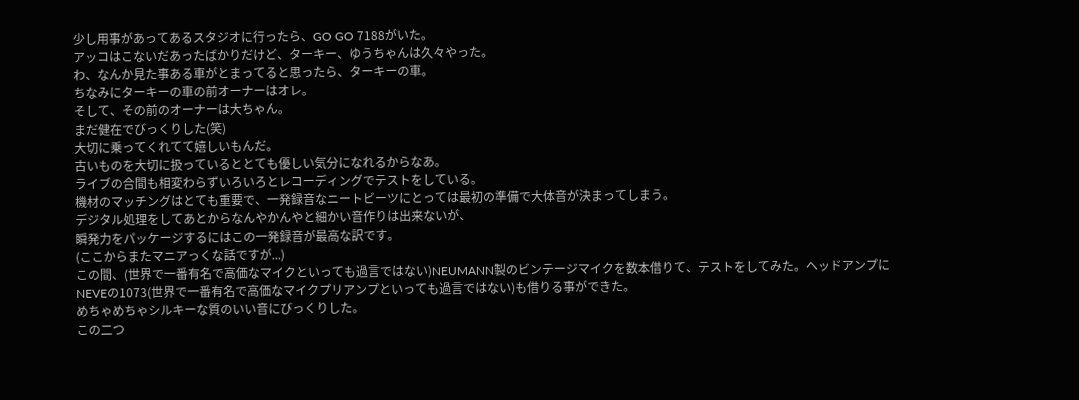少し用事があってあるスタジオに行ったら、GO GO 7188がいた。
アッコはこないだあったばかりだけど、ターキー、ゆうちゃんは久々やった。
わ、なんか見た事ある車がとまってると思ったら、ターキーの車。
ちなみにターキーの車の前オーナーはオレ。
そして、その前のオーナーは大ちゃん。
まだ健在でびっくりした(笑)
大切に乗ってくれてて嬉しいもんだ。
古いものを大切に扱っているととても優しい気分になれるからなあ。
ライブの合間も相変わらずいろいろとレコーディングでテストをしている。
機材のマッチングはとても重要で、一発録音なニートビーツにとっては最初の準備で大体音が決まってしまう。
デジタル処理をしてあとからなんやかんやと細かい音作りは出来ないが、
瞬発力をパッケージするにはこの一発録音が最高な訳です。
(ここからまたマニアっくな話ですが...)
この間、(世界で一番有名で高価なマイクといっても過言ではない)NEUMANN製のビンテージマイクを数本借りて、テストをしてみた。ヘッドアンプにNEVEの1073(世界で一番有名で高価なマイクプリアンプといっても過言ではない)も借りる事ができた。
めちゃめちゃシルキーな質のいい音にびっくりした。
この二つ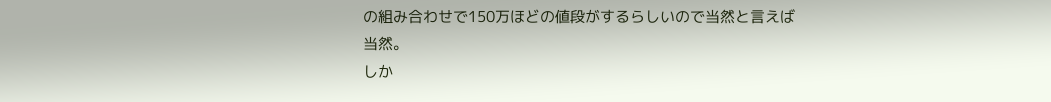の組み合わせで150万ほどの値段がするらしいので当然と言えば当然。
しか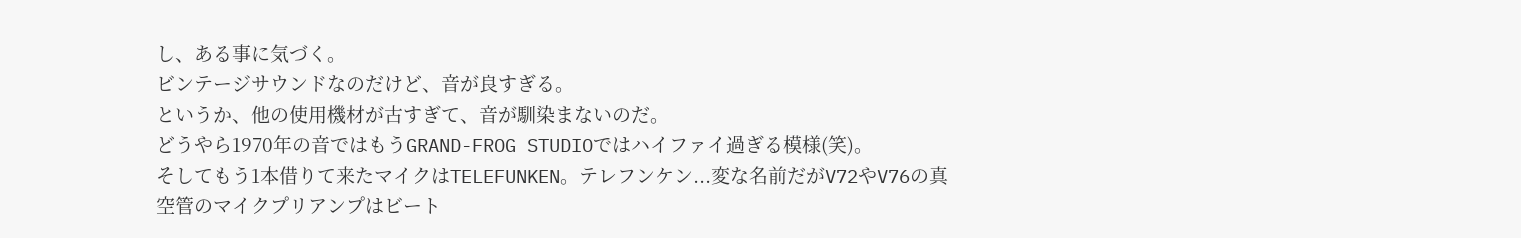し、ある事に気づく。
ビンテージサウンドなのだけど、音が良すぎる。
というか、他の使用機材が古すぎて、音が馴染まないのだ。
どうやら1970年の音ではもうGRAND-FROG STUDIOではハイファイ過ぎる模様(笑)。
そしてもう1本借りて来たマイクはTELEFUNKEN。テレフンケン...変な名前だがV72やV76の真空管のマイクプリアンプはビート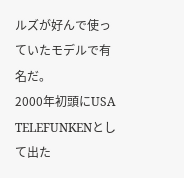ルズが好んで使っていたモデルで有名だ。
2000年初頭にUSA TELEFUNKENとして出た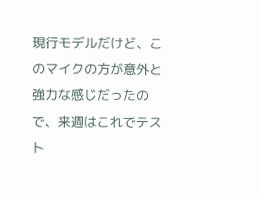現行モデルだけど、このマイクの方が意外と強力な感じだったので、来週はこれでテスト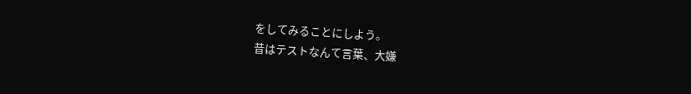をしてみることにしよう。
昔はテストなんて言葉、大嫌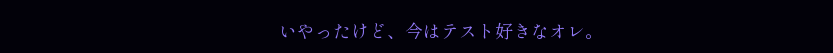いやったけど、今はテスト好きなオレ。